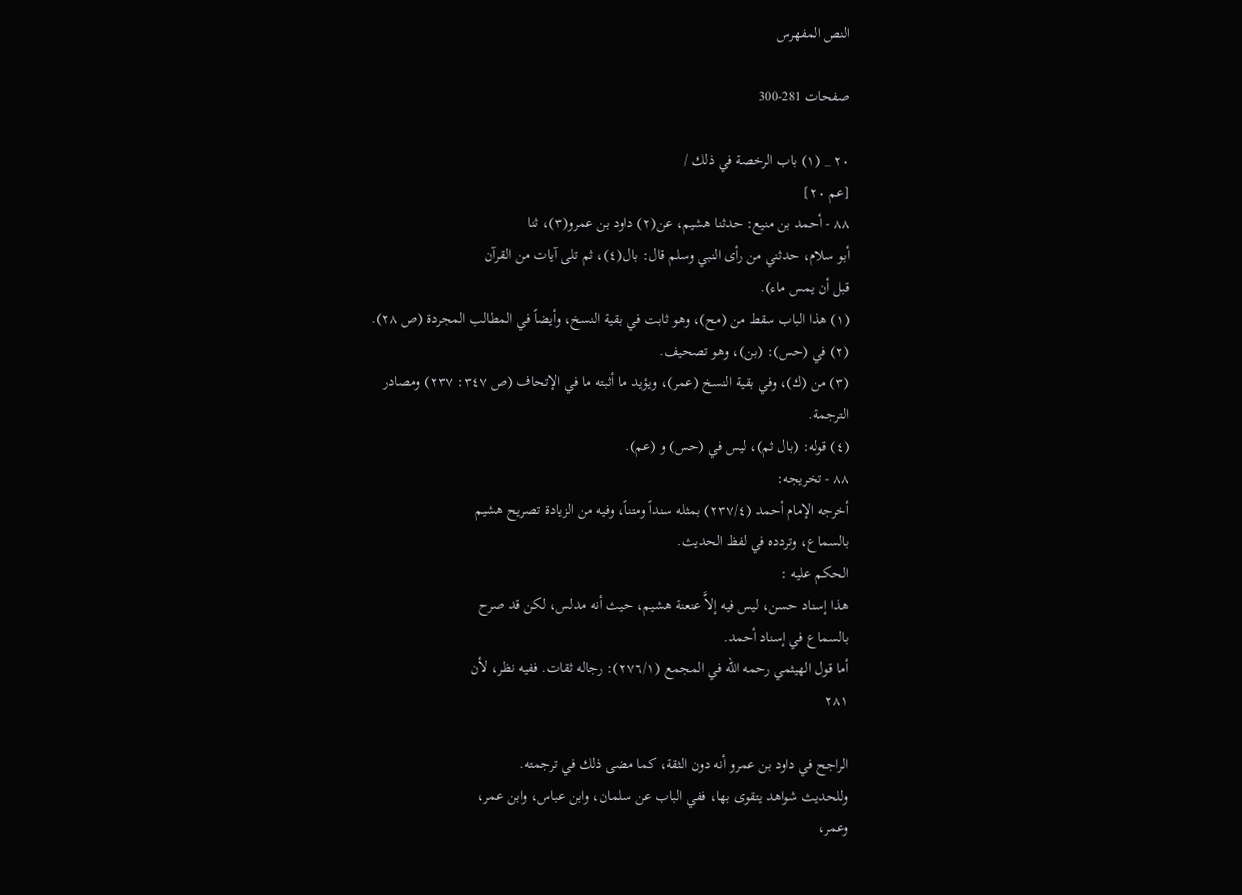النص المفهرس

صفحات 281-300

٢٠ _ (١) باب الرخصة في ذلك /
[عم ٢٠]
٨٨ - أحمد بن منيع: حدثنا هشیم، عن(٢) داود بن عمرو(٣)، ثنا
أبو سلام، حدثني من رأى النبي وسلم قال: بال(٤)، ثم تلى آيات من القرآن
قبل أن يمس ماء).
(١) هذا الباب سقط من (مح)، وهو ثابت في بقية النسخ، وأيضاً في المطالب المجردة (ص ٢٨).
(٢) في (حس): (بن)، وهو تصحيف.
(٣) من (ك)، وفي بقية النسخ (عمر)، ويؤيد ما أثبته ما في الإتحاف (ص ٣٤٧: ٢٣٧) ومصادر
الترجمة.
(٤) قوله: (بال ثم)، ليس في (حس) و (عم).
٨٨ - تخريجه:
أخرجه الإمام أحمد (٢٣٧/٤) بمثله سنداً ومتناً، وفيه من الزيادة تصريح هشيم
بالسماع، وتردده في لفظ الحديث.
الحكم عليه :
هذا إسناد حسن، ليس فيه إلاَّ عنعنة هشيم، حيث أنه مدلس، لكن قد صرح
بالسماع في إسناد أحمد.
أما قول الهيثمي رحمه الله في المجمع (٢٧٦/١): رجاله ثقات. ففيه نظر، لأن
٢٨١

الراجح في داود بن عمرو أنه دون الثقة، کما مضى ذلك في ترجمته.
وللحديث شواهد يتقوى بها، ففي الباب عن سلمان، وابن عباس، وابن عمر،
وعمر،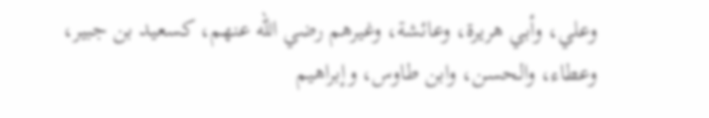وعلي، وأبي هريرة، وعائشة، وغيرهم رضي الله عنهم، كسعيد بن جبير،
وعطاء، والحسن، وابن طاوس، وإبراهيم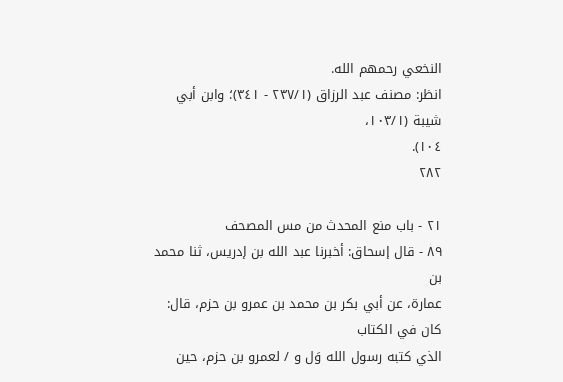النخعي رحمهم الله.
انظر: مصنف عبد الرزاق (٢٣٧/١ - ٣٤١)؛ وابن أبي شيبة (١٠٣/١،
١٠٤).
٢٨٢

٢١ - باب منع المحدث من مس المصحف
٨٩ - قال إسحاق: أخبرنا عبد الله بن إدريس، ثنا محمد بن
عمارة، عن أبي بكر بن محمد بن عمرو بن حزم، قال: كان في الكتاب
الذي كتبه رسول الله وَل و / لعمرو بن حزم، حين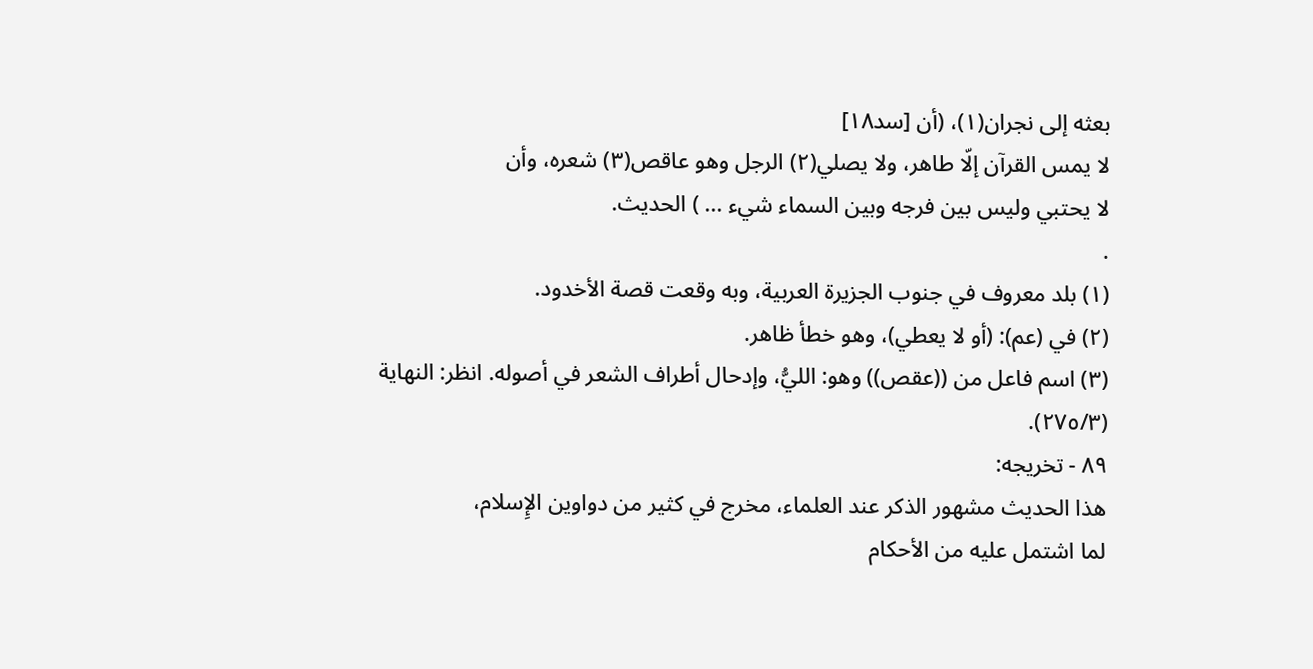بعثه إلى نجران(١)، (أن [سد١٨]
لا يمس القرآن إلّا طاهر، ولا يصلي(٢) الرجل وهو عاقص(٣) شعره، وأن
لا يحتبي وليس بين فرجه وبين السماء شيء ... ) الحديث.
.
(١) بلد معروف في جنوب الجزيرة العربية، وبه وقعت قصة الأخدود.
(٢) في (عم): (أو لا يعطي)، وهو خطأ ظاهر.
(٣) اسم فاعل من ((عقص)) وهو: الليُّ، وإدحال أطراف الشعر في أصوله. انظر: النهاية
(٢٧٥/٣).
٨٩ - تخريجه:
هذا الحديث مشهور الذكر عند العلماء، مخرج في كثير من دواوين الإِسلام،
لما اشتمل عليه من الأحكام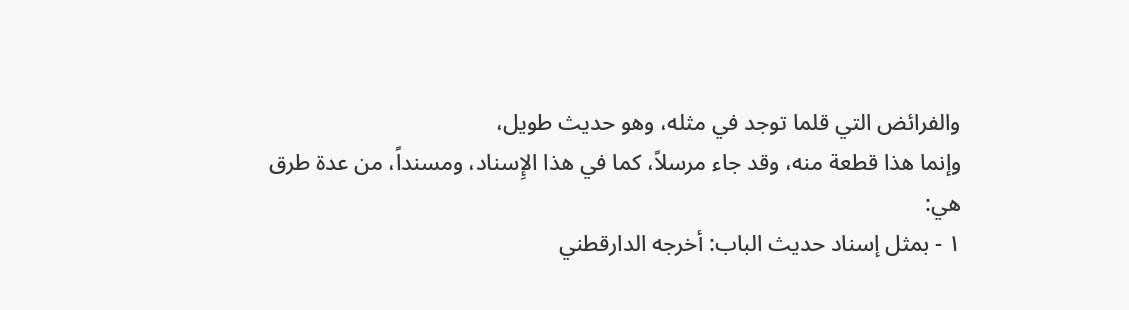والفرائض التي قلما توجد في مثله، وهو حديث طويل،
وإنما هذا قطعة منه، وقد جاء مرسلاً، كما في هذا الإِسناد، ومسنداً، من عدة طرق
هي:
١ - بمثل إسناد حديث الباب: أخرجه الدارقطني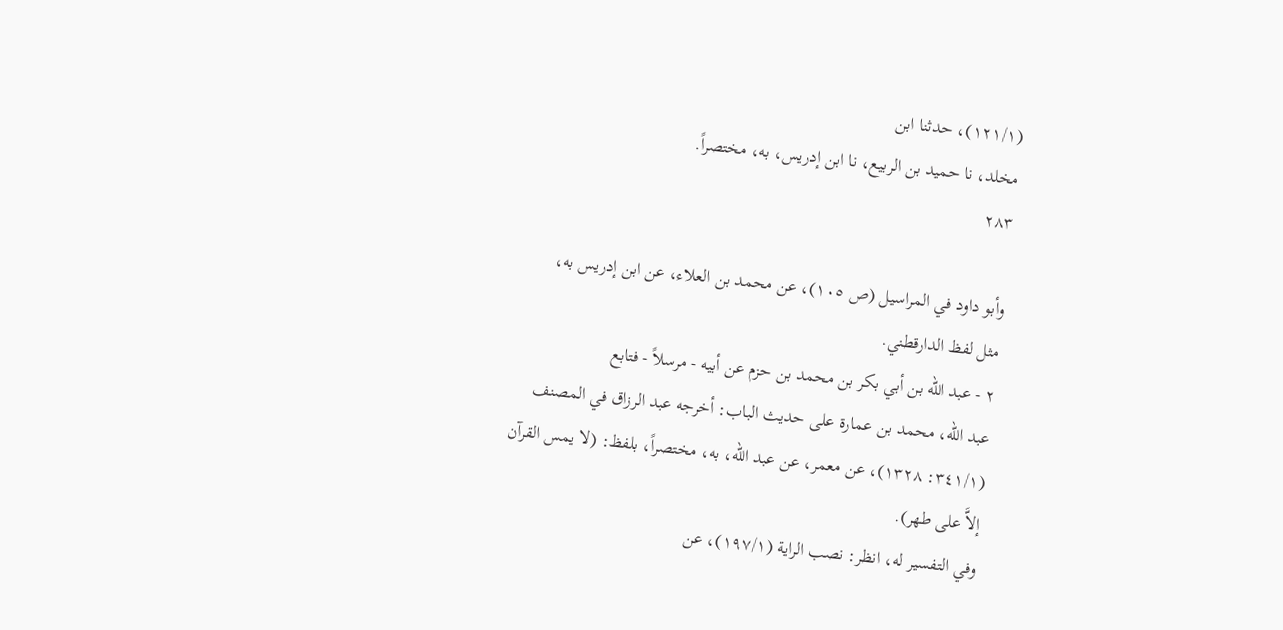(١٢١/١)، حدثنا ابن
مخلد، نا حميد بن الربيع، نا ابن إدريس، به، مختصراً.
٢٨٣

وأبو داود في المراسيل (ص ١٠٥)، عن محمد بن العلاء، عن ابن إدريس به،
مثل لفظ الدارقطني.
٢ - عبد الله بن أبي بكر بن محمد بن حزم عن أبيه - مرسلاً - فتابع
عبد الله، محمد بن عمارة على حديث الباب: أخرجه عبد الرزاق في المصنف
(٣٤١/١: ١٣٢٨)، عن معمر، عن عبد الله، به، مختصراً، بلفظ: (لا يمس القرآن
إلاَّ على طهر).
وفي التفسير له، انظر: نصب الراية (١٩٧/١)، عن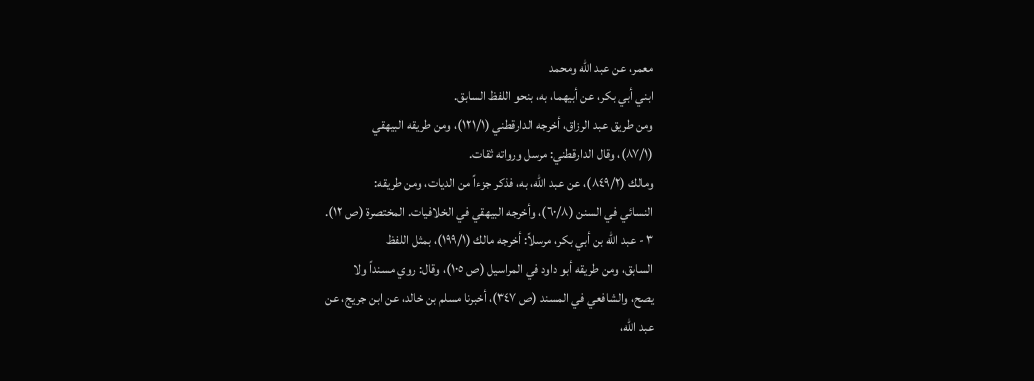معمر، عن عبد الله ومحمد
ابني أبي بكر، عن أبيهما، به، بنحو اللفظ السابق.
ومن طريق عبد الرزاق، أخرجه الدارقطني (١٢١/١)، ومن طريقه البيهقي
(٨٧/١)، وقال الدارقطني: مرسل ورواته ثقات.
ومالك (٨٤٩/٢)، عن عبد الله، به، فذكر جزءاً من الديات، ومن طريقه:
النسائي في السنن (٦٠/٨)، وأخرجه البيهقي في الخلافيات. المختصرة (ص ١٢).
٣ - عبد الله بن أبي بكر، مرسلاً: أخرجه مالك (١٩٩/١)، بمثل اللفظ
السابق، ومن طريقه أبو داود في المراسيل (ص ١٠٥)، وقال: روي مسنداً ولا
يصح، والشافعي في المسند (ص ٣٤٧)، أخبرنا مسلم بن خالد، عن ابن جريج، عن
عبد الله،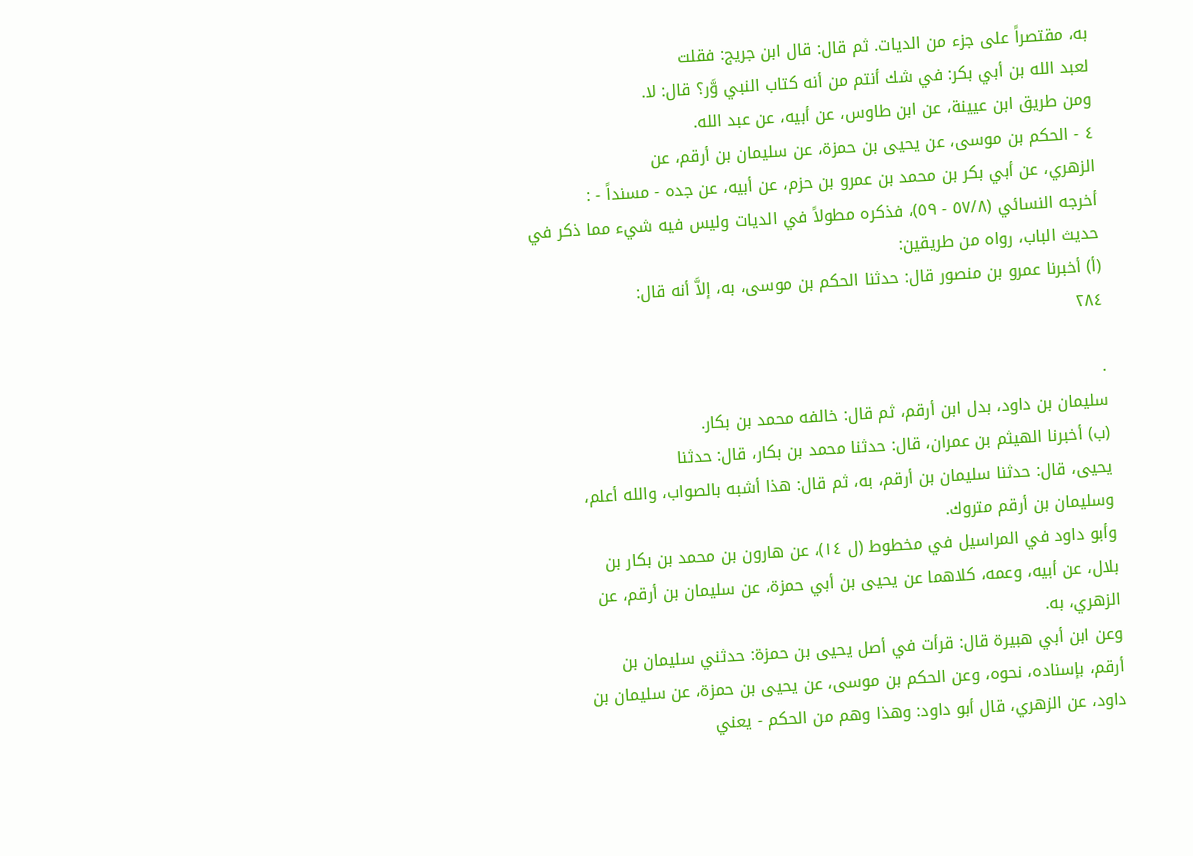به، مقتصراً على جزء من الديات. ثم قال: قال ابن جريج: فقلت
لعبد الله بن أبي بكر: في شك أنتم من أنه كتاب النبي وَّر؟ قال: لا.
ومن طريق ابن عيينة، عن ابن طاوس، عن أبيه، عن عبد الله.
٤ - الحكم بن موسى، عن يحيى بن حمزة، عن سليمان بن أرقم، عن
الزهري، عن أبي بكر بن محمد بن عمرو بن حزم، عن أبيه، عن جده - مسنداً - :
أخرجه النسائي (٥٧/٨ - ٥٩)، فذكره مطولاً في الديات وليس فيه شيء مما ذكر في
حدیث الباب، رواه من طريقين:
(أ) أخبرنا عمرو بن منصور قال: حدثنا الحكم بن موسى، به، إلاَّ أنه قال:
٢٨٤

.
سليمان بن داود، بدل ابن أرقم، ثم قال: خالفه محمد بن بكار.
(ب) أخبرنا الهيثم بن عمران، قال: حدثنا محمد بن بكار، قال: حدثنا
يحيى، قال: حدثنا سليمان بن أرقم، به، ثم قال: هذا أشبه بالصواب، والله أعلم،
وسليمان بن أرقم متروك.
وأبو داود في المراسيل في مخطوط (ل ١٤)، عن هارون بن محمد بن بكار بن
بلال، عن أبيه، وعمه، كلاهما عن يحيى بن أبي حمزة، عن سليمان بن أرقم، عن
الزهري، به.
وعن ابن أبي هبيرة قال: قرأت في أصل يحيى بن حمزة: حدثني سليمان بن
أرقم، بإسناده، نحوه، وعن الحكم بن موسى، عن يحيى بن حمزة، عن سليمان بن
داود، عن الزهري، قال أبو داود: وهذا وهم من الحکم - يعني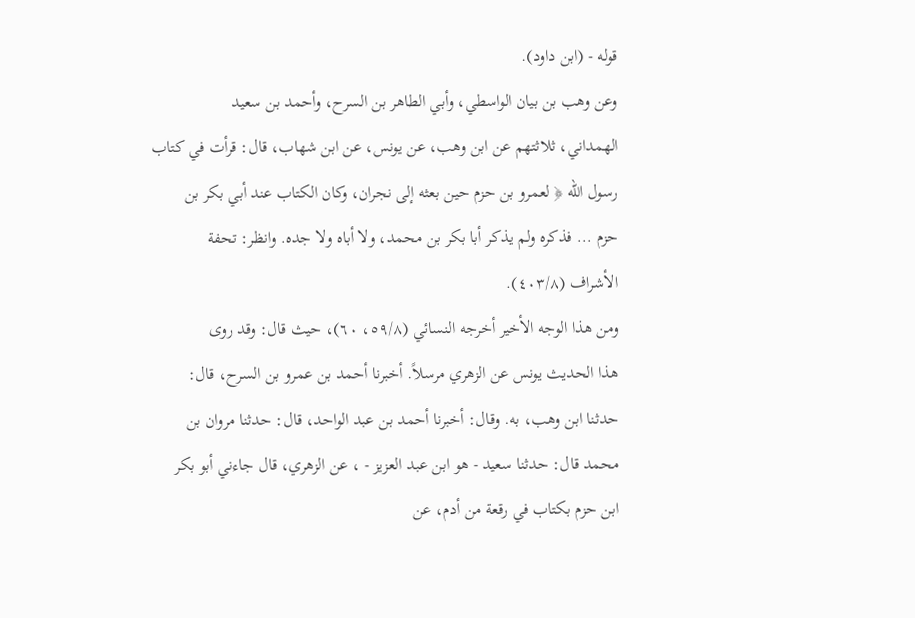قوله - (ابن داود).
وعن وهب بن بيان الواسطي، وأبي الطاهر بن السرح، وأحمد بن سعيد
الهمداني، ثلاثتهم عن ابن وهب، عن يونس، عن ابن شهاب، قال: قرأت في كتاب
رسول الله ﴿ لعمرو بن حزم حين بعثه إلى نجران، وكان الكتاب عند أبي بكر بن
حزم ... فذكره ولم يذكر أبا بكر بن محمد، ولا أباه ولا جده. وانظر: تحفة
الأشراف (٤٠٣/٨).
ومن هذا الوجه الأخیر أخرجه النسائي (٥٩/٨، ٦٠)، حیث قال: وقد روى
هذا الحديث يونس عن الزهري مرسلاً. أخبرنا أحمد بن عمرو بن السرح، قال:
حدثنا ابن وهب، به. وقال: أخبرنا أحمد بن عبد الواحد، قال: حدثنا مروان بن
محمد قال: حدثنا سعيد - هو ابن عبد العزيز - ، عن الزهري، قال جاءني أبو بكر
ابن حزم بكتاب في رقعة من أدم، عن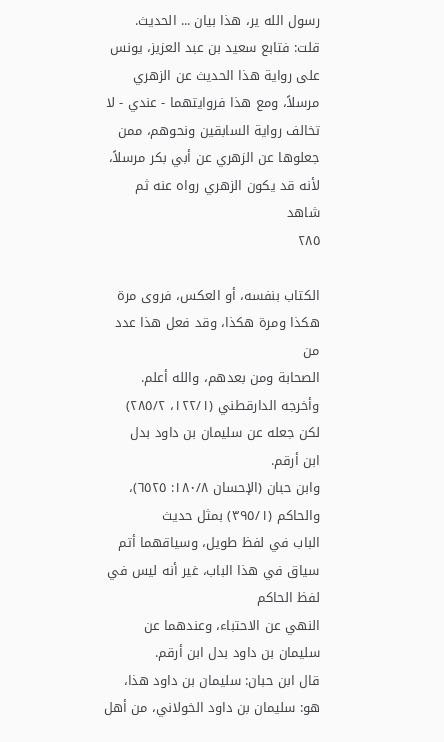رسول الله ير، هذا بيان ... الحديث.
قلت: فتابع سعيد بن عبد العزيز، يونس على رواية هذا الحديث عن الزهري
مرسلاً، ومع هذا فروايتهما - عندي - لا تخالف رواية السابقين ونحوهم، ممن
جعلوها عن الزهري عن أبي بكر مرسلاً، لأنه قد يكون الزهري رواه عنه ثم شاهد
٢٨٥

الكتاب بنفسه، أو العكس، فروى مرة هكذا ومرة هكذا، وقد فعل هذا عدد من
الصحابة ومن بعدهم، والله أعلم.
وأخرجه الدارقطني (١٢٢/١، ٢٨٥/٢) لكن جعله عن سليمان بن داود بدل
ابن أرقم.
وابن حبان (الإحسان ١٨٠/٨: ٦٥٢٥)، والحاكم (٣٩٥/١) بمثل حديث
الباب في لفظ طويل، وسياقهما أتم سياق في هذا الباب، غير أنه ليس في لفظ الحاكم
النهي عن الاحتباء، وعندهما عن سليمان بن داود بدل ابن أرقم.
قال ابن حبان: سليمان بن داود هذا، هو: سليمان بن داود الخولاني، من أهل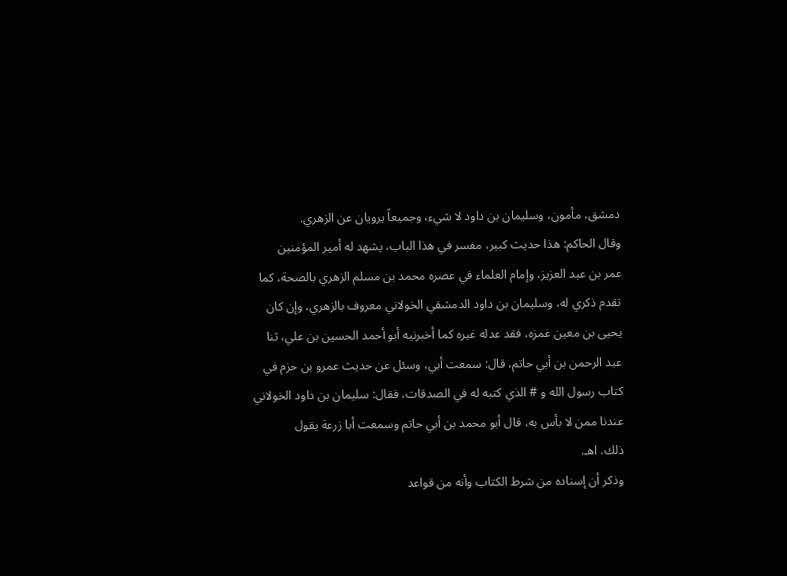دمشق، مأمون، وسليمان بن داود لا شيء، وجميعاً يرويان عن الزهري.
وقال الحاكم: هذا حديث كبير، مفسر في هذا الباب، يشهد له أمير المؤمنين
عمر بن عبد العزيز، وإمام العلماء في عصره محمد بن مسلم الزهري بالصحة، كما
تقدم ذكري له، وسليمان بن داود الدمشقي الخولاني معروف بالزهري، وإن كان
يحيى بن معين غمزه، فقد عدله غيره كما أخبرنيه أبو أحمد الحسين بن علي، ثنا
عبد الرحمن بن أبي حاتم، قال: سمعت أبي، وسئل عن حديث عمرو بن حزم في
كتاب رسول الله و # الذي كتبه له في الصدقات، فقال: سليمان بن داود الخولاني
عندنا ممن لا بأس به، قال أبو محمد بن أبي حاتم وسمعت أبا زرعة يقول
ذلك. اهـ.
وذكر أن إسناده من شرط الكتاب وأنه من قواعد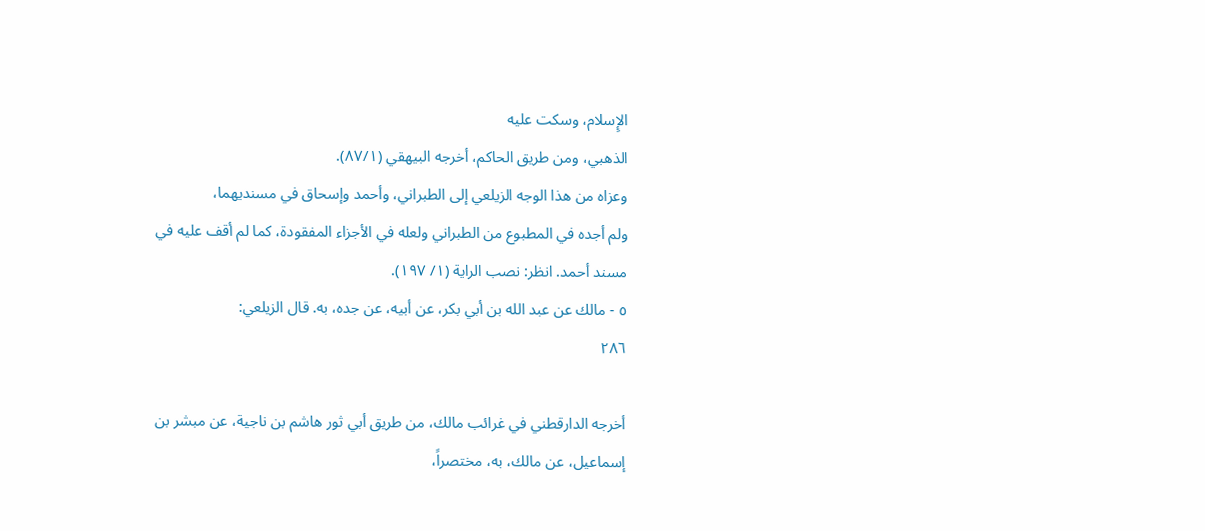الإِسلام، وسكت عليه
الذهبي، ومن طريق الحاكم، أخرجه البيهقي (٨٧/١).
وعزاه من هذا الوجه الزيلعي إلى الطبراني، وأحمد وإسحاق في مسنديهما،
ولم أجده في المطبوع من الطبراني ولعله في الأجزاء المفقودة، كما لم أقف عليه في
مسند أحمد. انظر: نصب الراية (١/ ١٩٧).
٥ - مالك عن عبد الله بن أبي بكر، عن أبيه، عن جده، به. قال الزيلعي:
٢٨٦

أخرجه الدارقطني في غرائب مالك، من طريق أبي ثور هاشم بن ناجية، عن مبشر بن
إسماعيل، عن مالك، به، مختصراً،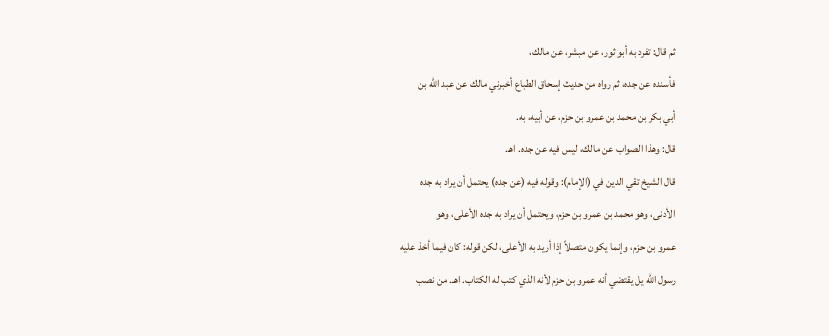ثم قال: تفرد به أبو ثور، عن مبشر، عن مالك،
فأسنده عن جده، ثم رواه من حديث إسحاق الطباع أخبرني مالك عن عبد الله بن
أبي بكر بن محمد بن عمرو بن حزم، عن أبيه، به.
قال: وهذا الصواب عن مالك، ليس فيه عن جده. اهـ.
قال الشيخ تقي الدين في (الإمام): وقوله فيه (عن جده) يحتمل أن يراد به جده
الأدنى، وهو محمد بن عمرو بن حزم، ويحتمل أن يراد به جده الأعلى، وهو
عمرو بن حزم، وإنما يكون متصلاً إذا أريد به الأعلى، لكن قوله: كان فيما أخذ عليه
رسول الله يل يقتضي أنه عمرو بن حزم لأنه الذي كتب له الكتاب. اهـ. من نصب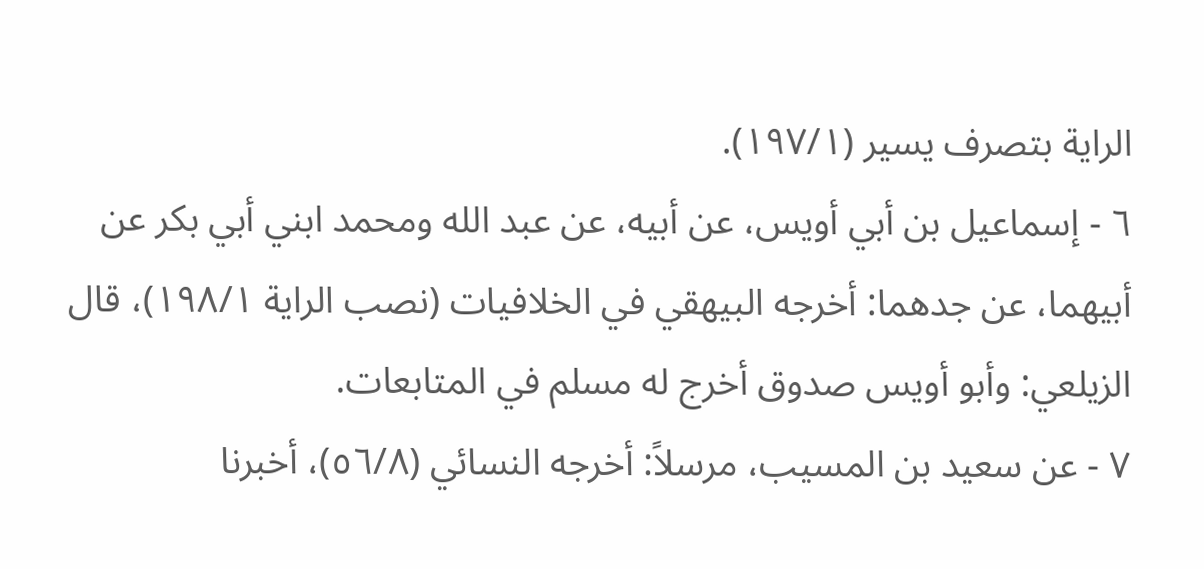الراية بتصرف يسير (١٩٧/١).
٦ - إسماعيل بن أبي أويس، عن أبيه، عن عبد الله ومحمد ابني أبي بكر عن
أبيهما، عن جدهما: أخرجه البيهقي في الخلافيات (نصب الراية ١٩٨/١)، قال
الزيلعي: وأبو أويس صدوق أخرج له مسلم في المتابعات.
٧ - عن سعيد بن المسيب، مرسلاً: أخرجه النسائي (٥٦/٨)، أخبرنا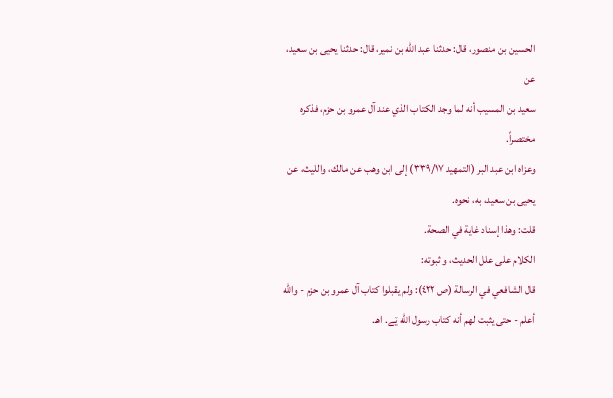الحسين بن منصور، قال: حدثنا عبد الله بن نمير، قال: حدثنا يحيى بن سعيد، عن
سعيد بن المسيب أنه لما وجد الكتاب الذي عند آل عمرو بن حزم، فذكره مختصراً.
وعزاه ابن عبد البر (التمهيد ٣٣٩/١٧) إلى ابن وهب عن مالك، والليث، عن
یحیی بن سعيد، به، نحوه.
قلت: وهذا إسناد غاية في الصحة.
الكلام علی علل الحديث، و ثبوته:
قال الشافعي في الرسالة (ص ٤٢٢): ولم يقبلوا كتاب آل عمرو بن حزم - والله
أعلم - حتی یثبت لهم أنه کتاب رسول الله ێے. اهـ.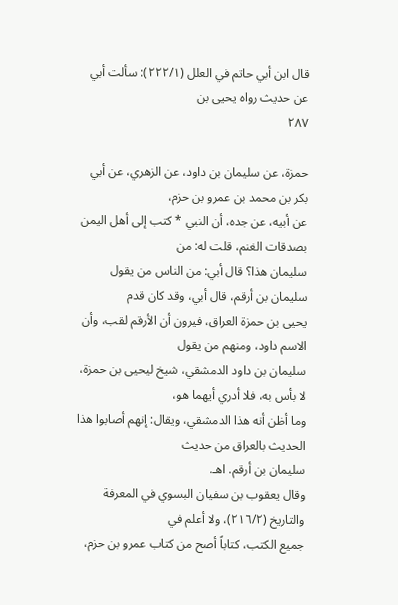قال ابن أبي حاتم في العلل (٢٢٢/١): سألت أبي عن حديث رواه يحيى بن
٢٨٧

حمزة، عن سليمان بن داود، عن الزهري، عن أبي بكر بن محمد بن عمرو بن حزم،
عن أبيه، عن جده، أن النبي * كتب إلى أهل اليمن بصدقات الغنم، قلت له: من
سليمان هذا؟ قال أبي: من الناس من يقول سليمان بن أرقم، قال أبي، وقد كان قدم
يحيى بن حمزة العراق، فيرون أن الأرقم لقب، وأن الاسم داود، ومنهم من يقول
سليمان بن داود الدمشقي، شيخ ليحيى بن حمزة، لا بأس به، فلا أدري أيهما هو،
وما أظن أنه هذا الدمشقي، ويقال: إنهم أصابوا هذا الحديث بالعراق من حديث
سلیمان بن أرقم. اهـ.
وقال يعقوب بن سفيان البسوي في المعرفة والتاريخ (٢١٦/٢)، ولا أعلم في
جميع الكتب، كتاباً أصح من كتاب عمرو بن حزم،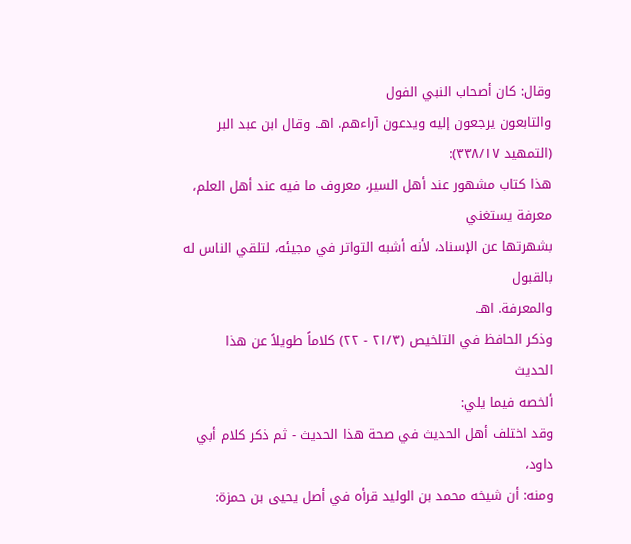وقال: كان أصحاب النبي الفول
والتابعون يرجعون إليه ويدعون آراءهم. اهـ. وقال ابن عبد البر (التمهيد ٣٣٨/١٧):
هذا كتاب مشهور عند أهل السير، معروف ما فيه عند أهل العلم، معرفة يستغني
بشهرتها عن الإسناد، لأنه أشبه التواتر في مجيئه، لتلقي الناس له بالقبول
والمعرفة. اهـ.
وذكر الحافظ في التلخيص (٢١/٣ - ٢٢) كلاماً طويلاً عن هذا الحديث
ألخصه فيما يلي:
وقد اختلف أهل الحديث في صحة هذا الحديث - ثم ذكر كلام أبي داود،
ومنه: أن شيخه محمد بن الوليد قرأه في أصل يحيى بن حمزة: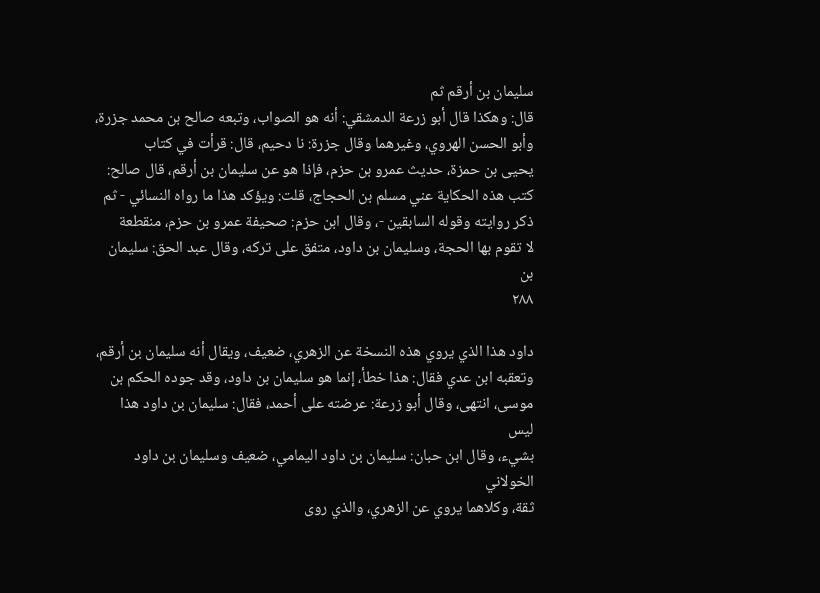سليمان بن أرقم ثم
قال: وهكذا قال أبو زرعة الدمشقي: أنه هو الصواب، وتبعه صالح بن محمد جزرة،
وأبو الحسن الهروي، وغيرهما وقال جزرة: نا دحيم، قال: قرأت في كتاب
يحيى بن حمزة، حديث عمرو بن حزم، فإذا هو عن سليمان بن أرقم، قال صالح:
كتب هذه الحكاية عني مسلم بن الحجاج، قلت: ويؤكد هذا ما رواه النسائي - ثم
ذكر روايته وقوله السابقين -، وقال ابن حزم: صحيفة عمرو بن حزم، منقطعة
لا تقوم بها الحجة، وسليمان بن داود، متفق على تركه، وقال عبد الحق: سليمان بن
٢٨٨

داود هذا الذي يروي هذه النسخة عن الزهري، ضعيف، ويقال أنه سليمان بن أرقم،
وتعقبه ابن عدي فقال: هذا خطأ، إنما هو سليمان بن داود، وقد جوده الحكم بن
موسى، انتهى، وقال أبو زرعة: عرضته على أحمد، فقال: سليمان بن داود هذا ليس
بشيء، وقال ابن حبان: سليمان بن داود اليمامي، ضعيف وسليمان بن داود الخولاني
ثقة، وكلاهما يروي عن الزهري، والذي روى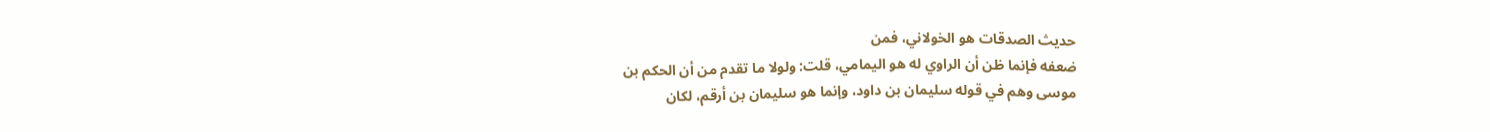حديث الصدقات هو الخولاني، فمن
ضعفه فإنما ظن أن الراوي له هو اليمامي، قلت: ولولا ما تقدم من أن الحكم بن
موسى وهم في قوله سليمان بن داود، وإنما هو سليمان بن أرقم، لكان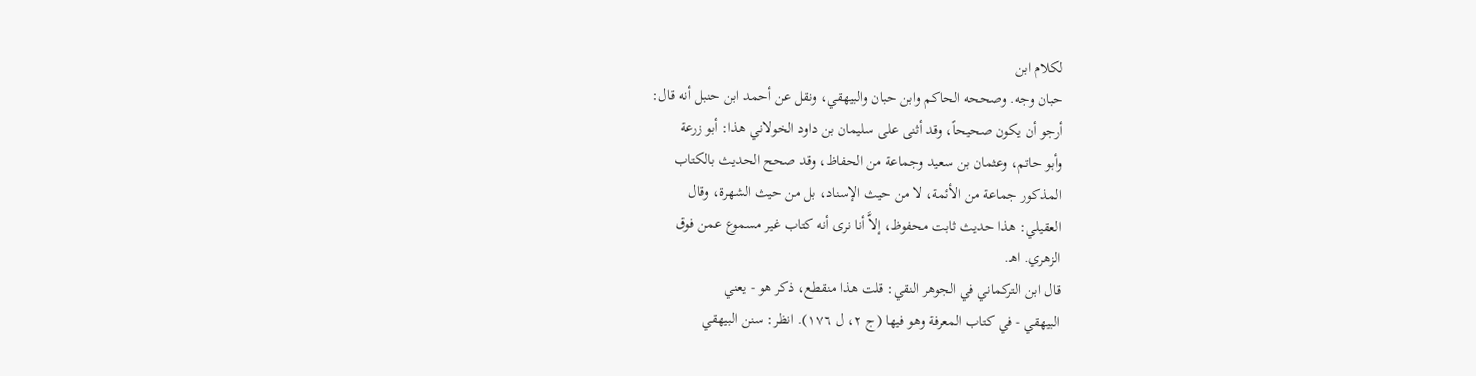لكلام ابن
حبان وجه. وصححه الحاكم وابن حبان والبيهقي، ونقل عن أحمد ابن حنبل أنه قال:
أرجو أن يكون صحيحاً، وقد أثنى على سليمان بن داود الخولاني هذا: أبو زرعة
وأبو حاتم، وعثمان بن سعيد وجماعة من الحفاظ، وقد صحح الحديث بالكتاب
المذكور جماعة من الأئمة، لا من حيث الإسناد، بل من حيث الشهرة، وقال
العقيلي: هذا حديث ثابت محفوظ، إلاَّ أنا نرى أنه كتاب غير مسموع عمن فوق
الزهري. اهـ.
قال ابن التركماني في الجوهر النقي: قلت هذا منقطع، ذكر هو - يعني
البيهقي - في كتاب المعرفة وهو فيها (ج ٢، ل ١٧٦). انظر: سنن البيهقي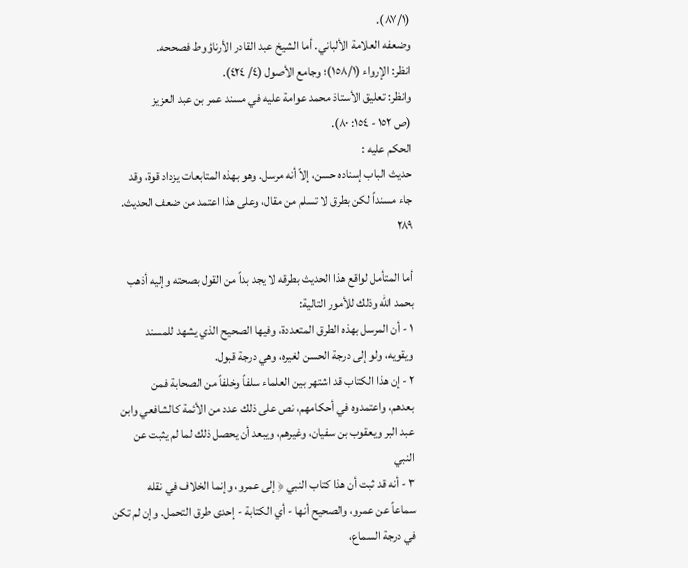(٨٧/١).
وضعفه العلامة الألباني. أما الشيخ عبد القادر الأرناؤوط فصححه.
انظر: الإرواء (١٥٨/١)؛ وجامع الأصول (٤/ ٤٢٤).
وانظر: تعليق الأستاذ محمد عوامة عليه في مسند عمر بن عبد العزيز
(ص ١٥٢ - ١٥٤: ٨٠).
الحكم عليه :
حديث الباب إسناده حسن، إلاّ أنه مرسل. وهو بهذه المتابعات يزداد قوة، وقد
جاء مسنداً لكن بطرق لا تسلم من مقال، وعلى هذا اعتمد من ضعف الحديث.
٢٨٩

أما المتأمل لواقع هذا الحديث بطرقه لا يجد بداً من القول بصحته وإليه أذهب
بحمد الله وذلك للأمور التالية:
١ - أن المرسل بهذه الطرق المتعددة، وفيها الصحيح الذي يشهد للمسند
ويقويه، ولو إلى درجة الحسن لغيره، وهي درجة قبول.
٢ - إن هذا الكتاب قد اشتهر بين العلماء سلفاً وخلفاً من الصحابة فمن
بعدهم، واعتمدوه في أحكامهم، نص على ذلك عدد من الأئمة كالشافعي وابن
عبد البر ويعقوب بن سفيان، وغيرهم، ويبعد أن يحصل ذلك لما لم يثبت عن
النبي
٣ - أنه قد ثبت أن هذا كتاب النبي ﴿ إلى عمرو، وإنما الخلاف في نقله
سماعاً عن عمرو، والصحيح أنها - أي الكتابة - إحدى طرق التحمل. وإن لم تكن
في درجة السماع،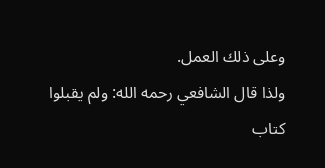وعلى ذلك العمل.
ولذا قال الشافعي رحمه الله: ولم يقبلوا كتاب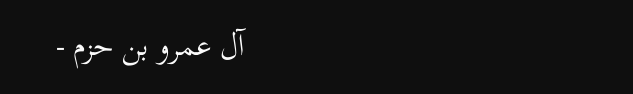آل عمرو بن حزم -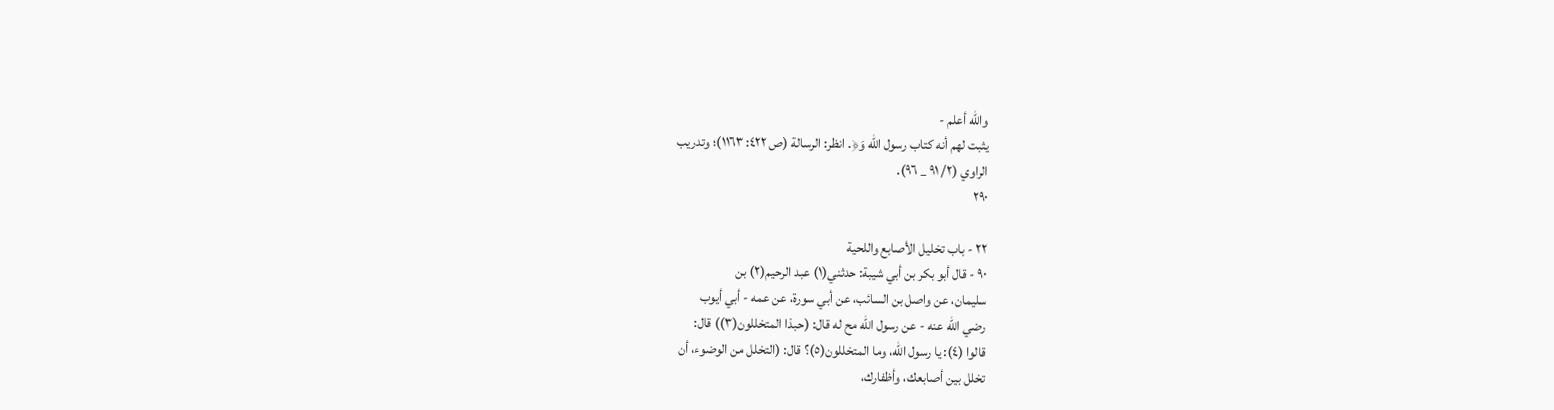والله أعلم -
يثبت لهم أنه كتاب رسول الله وَ﴿. انظر: الرسالة (ص ٤٢٢: ١١٦٣)؛ وتدريب
الراوي (٢/ ٩١ _ ٩٦).
٢٩٠

٢٢ - باب تخليل الأصابع واللحية
٩٠ - قال أبو بكر بن أبي شيبة: حدثني(١) عبد الرحيم(٢) بن
سليمان، عن واصل بن السائب، عن أبي سورة، عن عمه - أبي أيوب
رضي الله عنه - عن رسول الله مح له قال: (حبذا المتخللون(٣)) قال:
قالوا (٤): يا رسول الله، وما المتخللون(٥)؟ قال: (التخلل من الوضوء، أن
تخلل بين أصابعك، وأظفارك،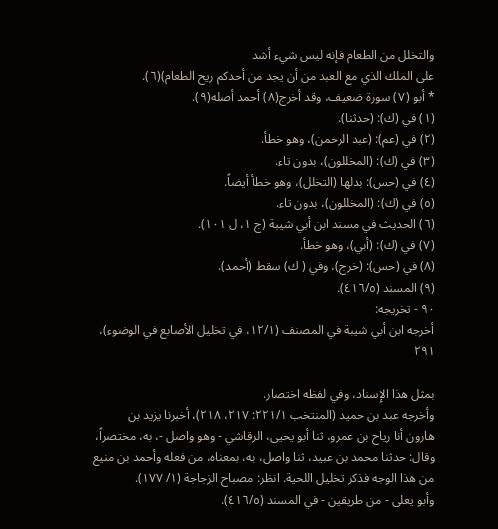والتخلل من الطعام فإنه ليس شيء أشد
على الملك الذي مع العبد من أن يجد من أحدكم ريح الطعام)(٦).
* أبو (٧) سورة ضعيف، وقد أخرج(٨) أحمد أصله(٩).
(١) في (ك): (حدثنا).
(٢) في (عم): (عبد الرحمن)، وهو خطأ.
(٣) في (ك): (المخللون)، بدون تاء.
(٤) في (حس): بدلها (التخلل)، وهو خطأ أيضاً.
(٥) في (ك): (المخللون)، بدون تاء.
(٦) الحديث في مسند ابن أبي شيبة (ج ١، ل ١٠١).
(٧) في (ك): (أبي)، وهو خطأ.
(٨) في (حس): (خرج)، وفي ( ك) سقط (أحمد).
(٩) المسند (٤١٦/٥).
٩٠ - تخريجه:
أخرجه ابن أبي شيبة في المصنف (١٢/١، في تخليل الأصابع في الوضوء)،
٢٩١

بمثل هذا الإِسناد، وفي لفظه اختصار.
وأخرجه عبد بن حميد (المنتخب ٢٢١/١: ٢١٧، ٢١٨)، أخبرنا يزيد بن
هارون أنا رياح بن عمرو، ثنا أبو يحيى، الرقاشي - وهو واصل -، به، مختصراً،
وقال: حدثنا محمد بن عبيد، ثنا واصل، به، بمعناه، من فعله وأحمد بن منيع
من هذا الوجه فذكر تخليل اللحية. انظر: مصباح الزجاجة (١/ ١٧٧).
وأبو يعلى - من طريقين - في المسند (٤١٦/٥).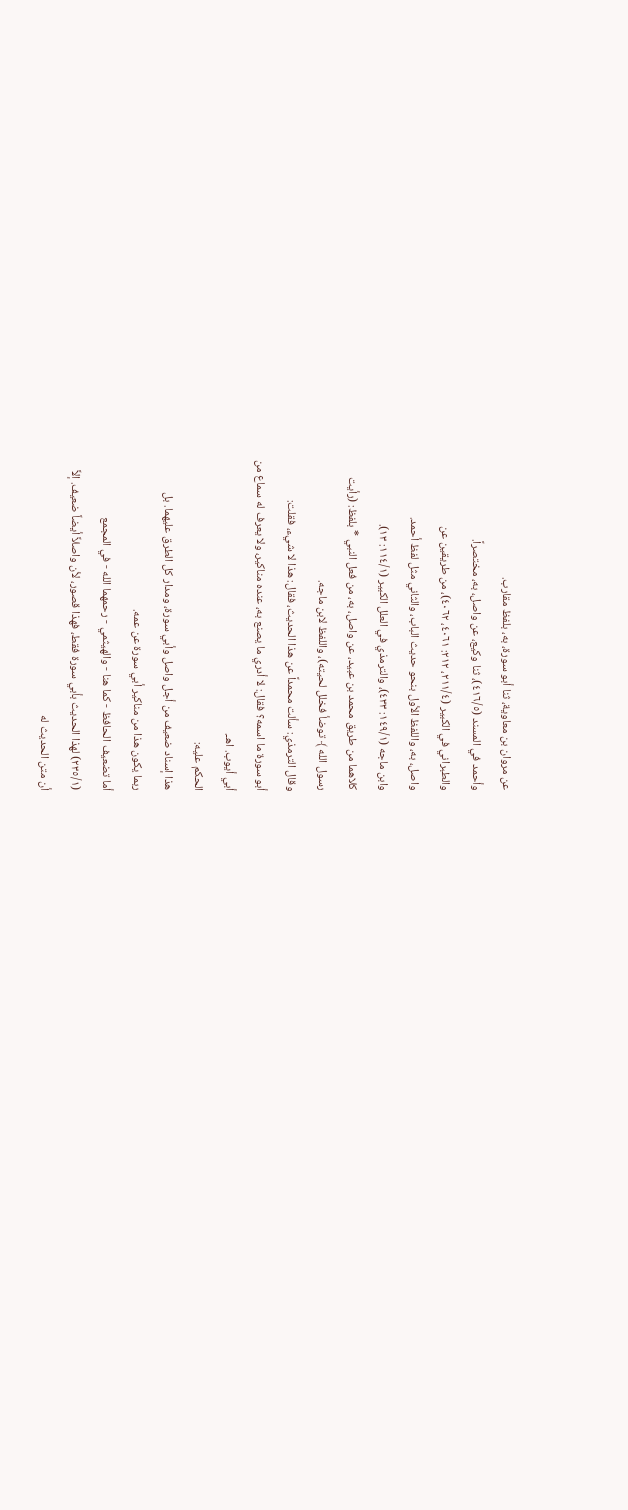عن مروان بن معاوية، ثنا أبو سورة، به، بلفظ مقارب.
وأحمد في المسند (٤١٦/٥)، ثنا وكيع، عن واصل، به، مختصراً.
والطبراني في الكبير (٢١١/٤، ٢١٢: ٤٠٦١، ٤٠٦٢)، من طريقين عن
واصل، به، واللفظ الأول بنحو حديث الباب، والثاني مثل لفظ أحمد.
وابن ماجه (١٤٩/١: ٤٣٣)، والترمذي في العلل الكبير (١١٤/١: ١٣).
كلاهما من طريق محمد بن عبيد، عن واصل، به، من فعل النبي * بلفظ: (رأيت
رسول الله ﴾ توضأ فخلل لحیته)، واللفظ لابن ماجه.
وقال الترمذي: سألت محمداً عن هذا الحديث، فقال: هذا لا شيء، فقلت:
أبو سورة ما اسمه؟ فقال: لا أدري ما یصنع به، عنده مناکیر، ولا يعرف له سماع من
أبي أيوب. اهـ.
الحكم عليه:
هذا إسناد ضعيف من أجل واصل وأبي سورة، ومدار كل الطرق عليهما. بل
ربما یکون هذا من مناکیر أبي سورة عن عمه.
أما تضعيف الحافظ - كما هنا - والهيثمي - رحمهما الله - في المجمع
(٢٣٥/١) لهذا الحديث بأبي سورة فقط، فهذا قصور، لأن واصلاً أيضاً ضعيف. إلاَّ
أن متن الحدیث له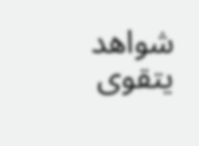شواهد یتقوی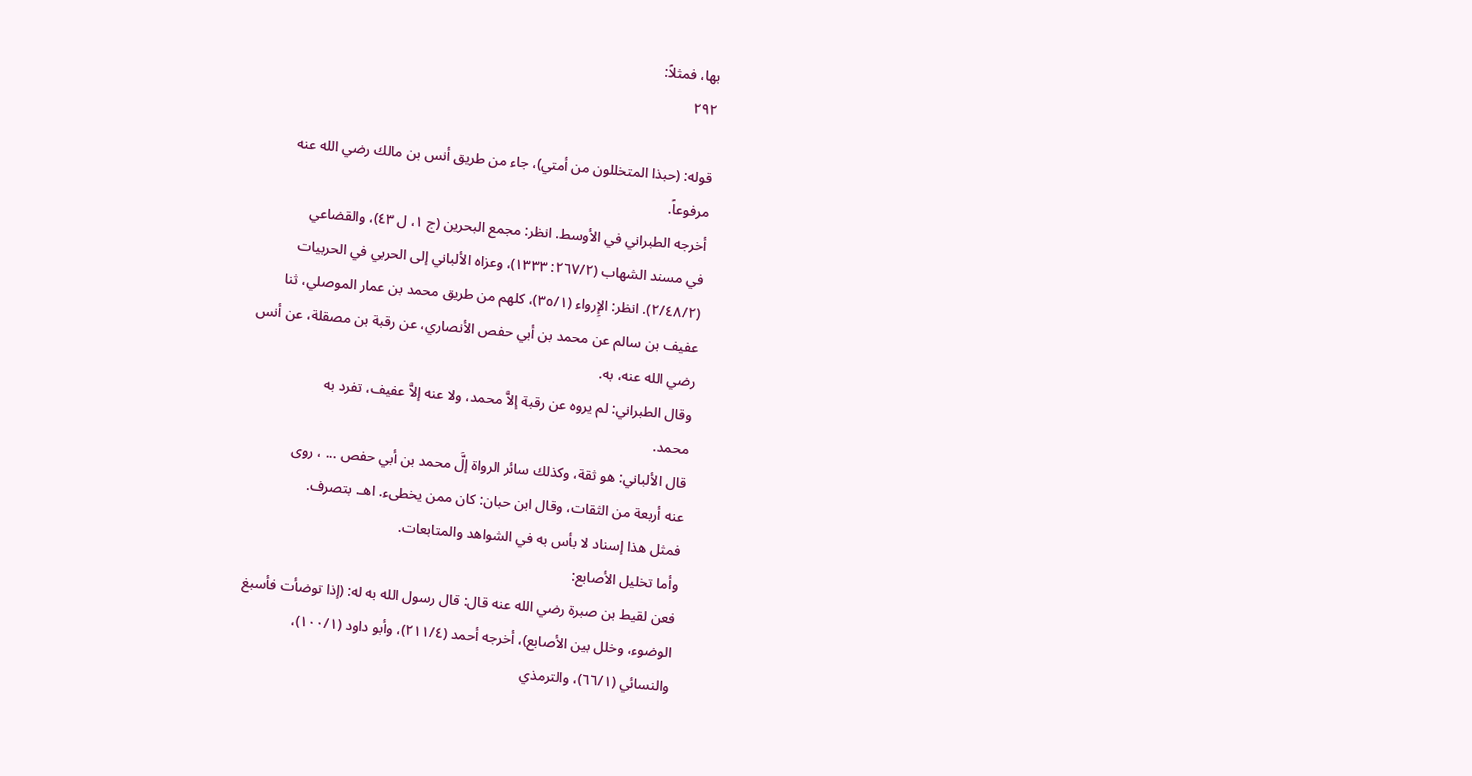بها، فمثلاً:
٢٩٢

قوله: (حبذا المتخللون من أمتي)، جاء من طريق أنس بن مالك رضي الله عنه
مرفوعاً.
أخرجه الطبراني في الأوسط. انظر: مجمع البحرين (ج ١، ل ٤٣)، والقضاعي
في مسند الشهاب (٢٦٧/٢: ١٣٣٣)، وعزاه الألباني إلى الحربي في الحربيات
(٢/٤٨/٢). انظر: الإِرواء (٣٥/١)، كلهم من طريق محمد بن عمار الموصلي، ثنا
عفيف بن سالم عن محمد بن أبي حفص الأنصاري، عن رقبة بن مصقلة، عن أنس
رضي الله عنه، به.
وقال الطبراني: لم يروه عن رقبة إلاَّ محمد، ولا عنه إلاَّ عفيف، تفرد به
محمد.
قال الألباني: هو ثقة، وكذلك سائر الرواة إلَّ محمد بن أبي حفص ... ، روى
عنه أربعة من الثقات، وقال ابن حبان: كان ممن يخطىء. اهـ. بتصرف.
فمثل هذا إسناد لا بأس به في الشواهد والمتابعات.
وأما تخليل الأصابع:
فعن لقيط بن صبرة رضي الله عنه قال: قال رسول الله به له: (إذا توضأت فأسبغ
الوضوء، وخلل بين الأصابع)، أخرجه أحمد (٢١١/٤)، وأبو داود (١٠٠/١)،
والنسائي (٦٦/١)، والترمذي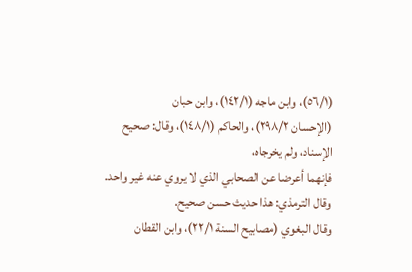(٥٦/١)، وابن ماجه (١٤٢/١)، وابن حبان
(الإحسان ٢٩٨/٢)، والحاكم (١٤٨/١)، وقال: صحيح الإسناد، ولم يخرجاه،
فإنهما أعرضا عن الصحابي الذي لا يروي عنه غير واحد.
وقال الترمذي: هذا حديث حسن صحيح.
وقال البغوي (مصابيح السنة ٢٢/١)، وابن القطان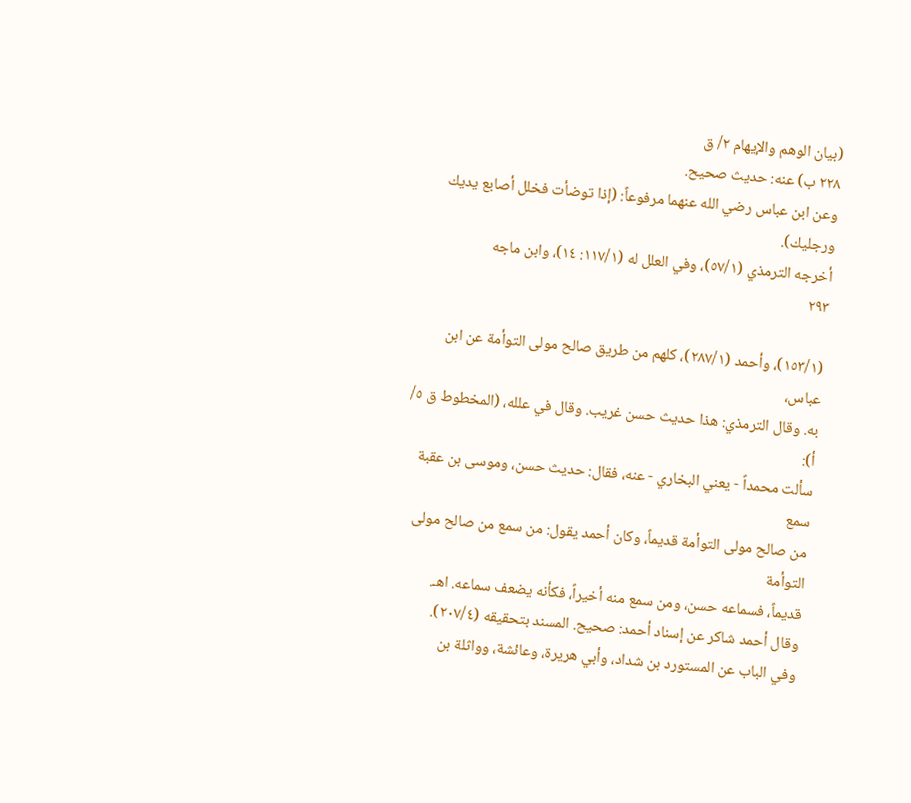(بيان الوهم والإيهام ٢/ ق
٢٢٨ ب) عنه: حدیث صحیح.
وعن ابن عباس رضي الله عنهما مرفوعاً: (إذا توضأت فخلل أصابع يديك ورجليك).
أخرجه الترمذي (٥٧/١)، وفي العلل له (١١٧/١: ١٤)، وابن ماجه
٢٩٣

(١٥٣/١)، وأحمد (٢٨٧/١)، كلهم من طريق صالح مولى التوأمة عن ابن عباس،
به. وقال الترمذي: هذا حديث حسن غريب. وقال في علله، (المخطوط ق ٥/ أ):
سألت محمداً - يعني البخاري - عنه، فقال: حديث حسن، وموسى بن عقبة سمع
من صالح مولى التوأمة قديماً، وكان أحمد يقول: من سمع من صالح مولى التوأمة
قديماً، فسماعه حسن، ومن سمع منه أخيراً، فكأنه يضعف سماعه. اهـ.
وقال أحمد شاكر عن إسناد أحمد: صحيح. المسند بتحقيقه (٢٠٧/٤).
وفي الباب عن المستورد بن شداد، وأبي هريرة، وعائشة، وواثلة بن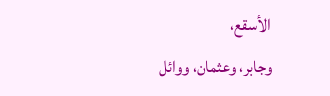الأسقع،
وجابر، وعثمان، ووائل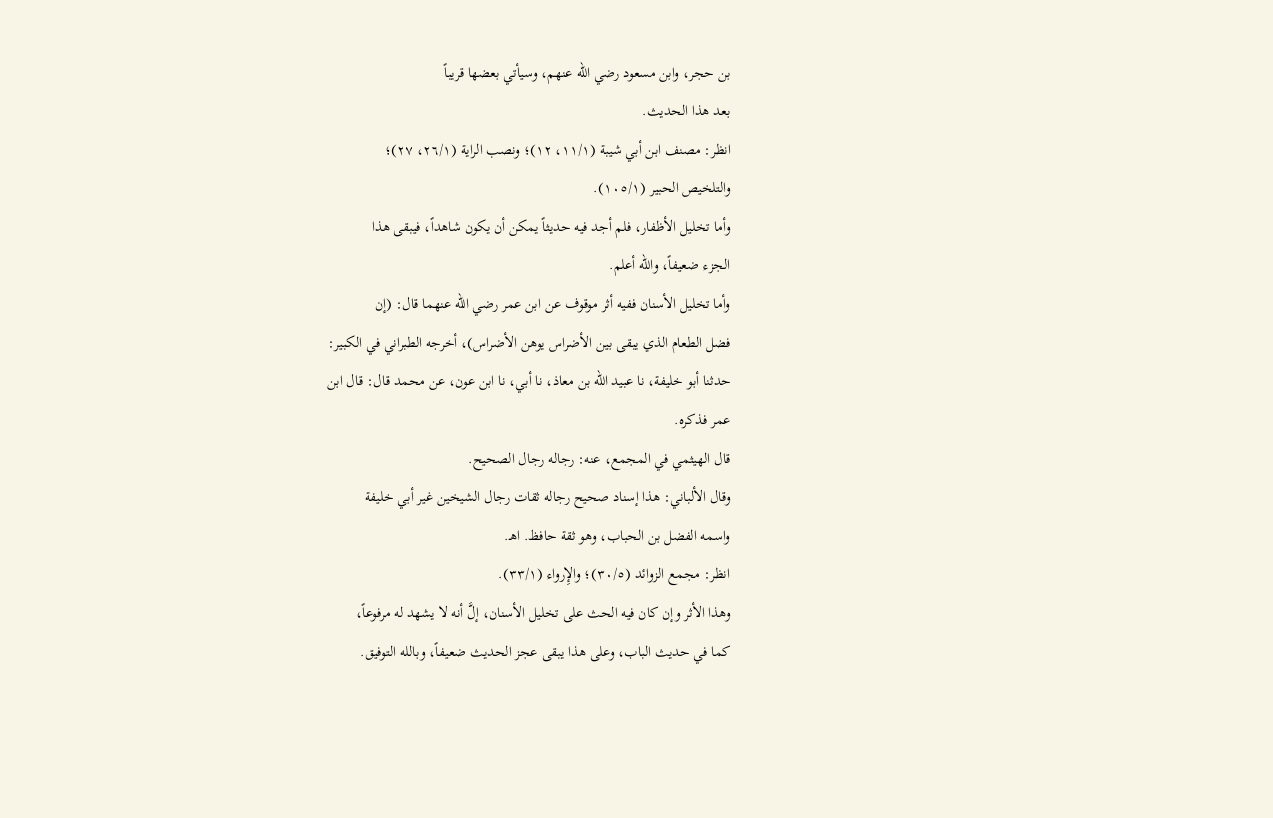بن حجر، وابن مسعود رضي الله عنهم، وسيأتي بعضها قريباً
بعد هذا الحديث.
انظر: مصنف ابن أبي شيبة (١١/١، ١٢)؛ ونصب الراية (٢٦/١، ٢٧)؛
والتلخيص الحبير (١٠٥/١).
وأما تخليل الأظفار، فلم أجد فيه حديثاً يمكن أن يكون شاهداً، فيبقى هذا
الجزء ضعيفاً، والله أعلم.
وأما تخليل الأسنان ففيه أثر موقوف عن ابن عمر رضي الله عنهما قال: (إن
فضل الطعام الذي يبقى بين الأضراس يوهن الأضراس)، أخرجه الطبراني في الكبير:
حدثنا أبو خليفة، نا عبيد الله بن معاذ، نا أبي، نا ابن عون، عن محمد قال: قال ابن
عمر فذكره.
قال الهيثمي في المجمع، عنه: رجاله رجال الصحيح.
وقال الألباني: هذا إسناد صحيح رجاله ثقات رجال الشيخين غير أبي خليفة
واسمه الفضل بن الحباب، وهو ثقة حافظ. اهـ.
انظر: مجمع الزوائد (٣٠/٥)؛ والإِرواء (٣٣/١).
وهذا الأثر وإن كان فيه الحث على تخليل الأسنان، إلَّ أنه لا يشهد له مرفوعاً،
كما في حديث الباب، وعلى هذا يبقى عجز الحديث ضعيفاً، وبالله التوفيق.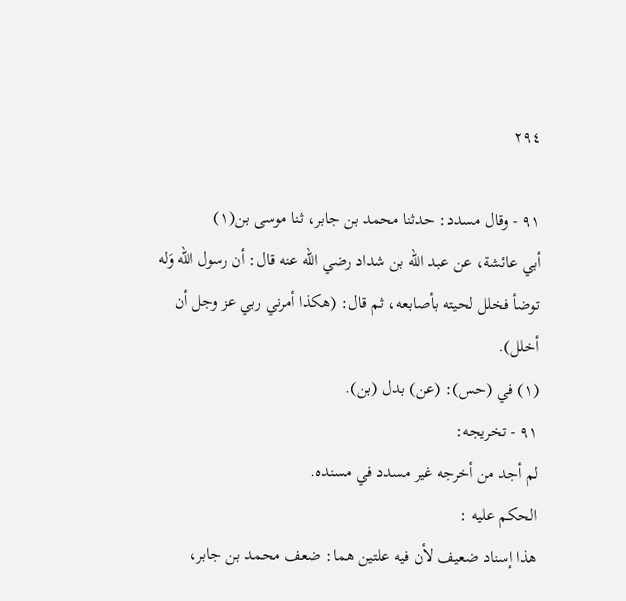٢٩٤

٩١ - وقال مسدد: حدثنا محمد بن جابر، ثنا موسى بن(١)
أبي عائشة، عن عبد الله بن شداد رضي الله عنه قال: أن رسول الله وَله
توضأ فخلل لحيته بأصابعه، ثم قال: (هكذا أمرني ربي عز وجل أن
أخلل).
(١) في (حس): (عن) بدل (بن).
٩١ - تخريجه:
لم أجد من أخرجه غير مسدد في مسنده.
الحكم عليه :
هذا إسناد ضعيف لأن فيه علتين هما: ضعف محمد بن جابر،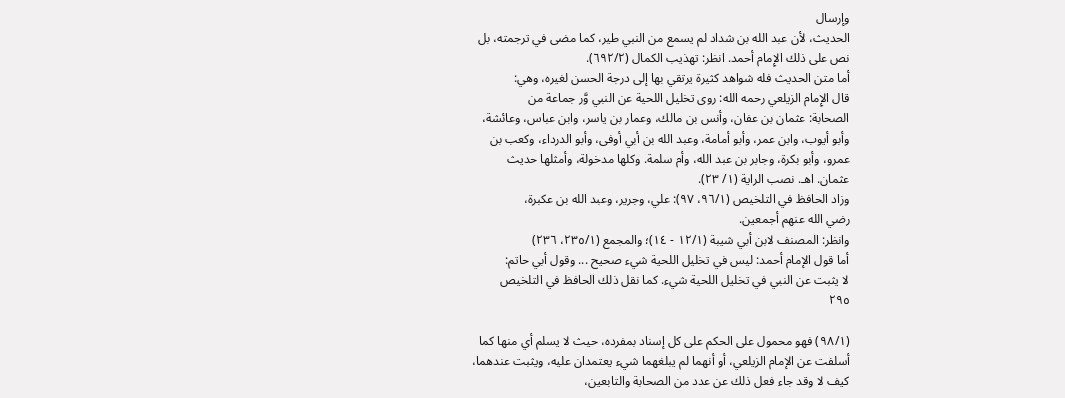وإرسال
الحديث، لأن عبد الله بن شداد لم يسمع من النبي طير، كما مضى في ترجمته، بل
نص على ذلك الإِمام أحمد. انظر: تهذيب الكمال (٦٩٢/٢).
أما متن الحديث فله شواهد كثيرة يرتقي بها إلى درجة الحسن لغيره، وهي:
قال الإِمام الزيلعي رحمه الله: روى تخليل اللحية عن النبي وَّر جماعة من
الصحابة: عثمان بن عفان، وأنس بن مالك، وعمار بن ياسر، وابن عباس، وعائشة،
وأبو أيوب، وابن عمر، وأبو أمامة، وعبد الله بن أبي أوفى، وأبو الدرداء، وکعب بن
عمرو، وأبو بكرة، وجابر بن عبد الله، وأم سلمة. وكلها مدخولة، وأمثلها حديث
عثمان. اهـ. نصب الراية (١/ ٢٣).
وزاد الحافظ في التلخيص (٩٦/١، ٩٧): علي، وجرير، وعبد الله بن عكبرة،
رضي الله عنهم أجمعين.
وانظر: المصنف لابن أبي شيبة (١٢/١ - ١٤)؛ والمجمع (٢٣٥/١، ٢٣٦)
أما قول الإمام أحمد: ليس في تخليل اللحية شيء صحيح ... وقول أبي حاتم:
لا يثبت عن النبي في تخليل اللحية شيء. كما نقل ذلك الحافظ في التلخيص
٢٩٥

(٩٨/١) فهو محمول على الحكم على كل إسناد بمفرده، حيث لا يسلم أي منها كما
أسلفت عن الإمام الزيلعي، أو أنهما لم يبلغهما شيء يعتمدان عليه، ويثبت عندهما،
كيف لا وقد جاء فعل ذلك عن عدد من الصحابة والتابعين،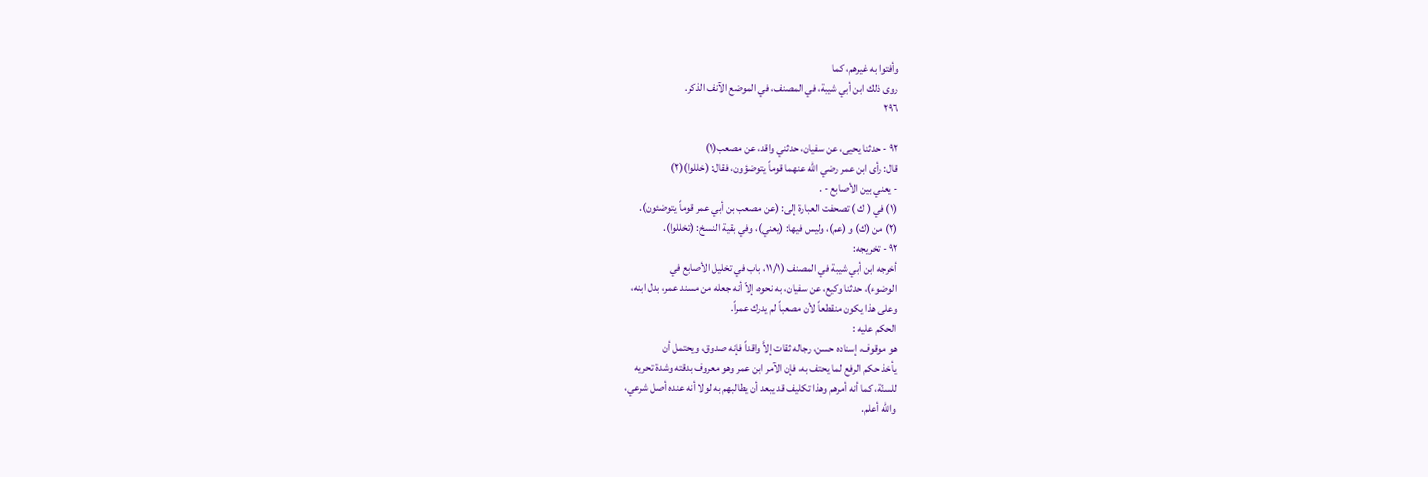وأفتوا به غيرهم، كما
روى ذلك ابن أبي شيبة، في المصنف، في الموضع الآنف الذكر.
٢٩٦

٩٢ - حدثنا يحيى، عن سفيان، حدثني واقد، عن مصعب(١)
قال: رأى ابن عمر رضي الله عنهما قوماً يتوضؤون، فقال: (خللوا)(٢)
- يعني بين الأصابع - .
(١) في ( ك ) تصحفت العبارة إلى: (عن مصعب بن أبي عمر قوماً يتوضئون).
(٢) من (ك) و (عم)، وليس فيها: (يعني)، وفي بقية النسخ: (تخللوا).
٩٢ - تخريجه:
أخرجه ابن أبي شيبة في المصنف (١١/١، باب في تخليل الأصابع في
الوضوء)، حدثنا وکیع، عن سفيان، به نحوه، إلاّ أنه جعله من مسند عمر، بدل ابنه،
وعلى هذا يكون منقطعاً لأن مصعباً لم يدرك عمراً.
الحكم عليه :
هو موقوف، إسناده حسن، رجاله ثقات إلاَّ واقداً فإنه صدوق، ويحتمل أن
يأخذ حكم الرفع لما يحتف به، فإن الآمر ابن عمر وهو معروف بدقته وشدة تحريه
للسنّة، كما أنه أمرهم وهذا تكلیف قد یبعد أن یطالبهم به لولا أنه عنده أصل شرعي،
والله أعلم.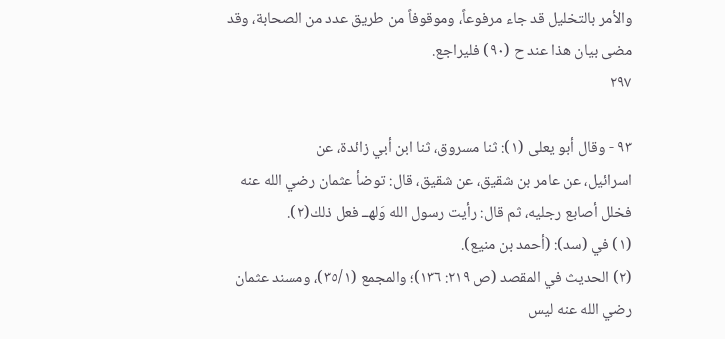والأمر بالتخليل قد جاء مرفوعاً، وموقوفاً من طريق عدد من الصحابة، وقد
مضى بيان هذا عند ح (٩٠) فليراجع.
٢٩٧

٩٣ - وقال أبو يعلى (١): ثنا مسروق، ثنا ابن أبي زائدة، عن
اسرائيل، عن عامر بن شقيق، عن شقيق، قال: توضأ عثمان رضي الله عنه
فخلل أصابع رجليه، ثم قال: رأيت رسول الله وَلهــ فعل ذلك(٢).
(١) في (سد): (أحمد بن منيع).
(٢) الحديث في المقصد (ص ٢١٩: ١٣٦)؛ والمجمع (٣٥/١)، ومسند عثمان رضي الله عنه ليس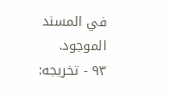في المسند الموجود.
٩٣ - تخريجه: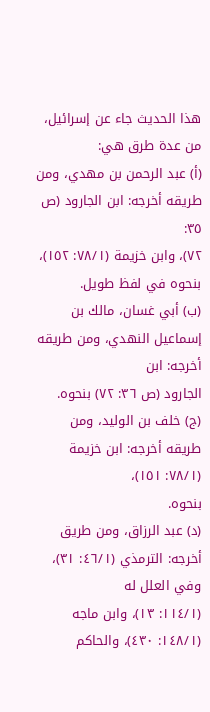هذا الحديث جاء عن إسرائيل، من عدة طرق هي:
(أ) عبد الرحمن بن مهدي، ومن طريقه أخرجه: ابن الجارود (ص ٣٥:
٧٢)، وابن خزيمة (٧٨/١: ١٥٢)، بنحوه في لفظ طويل.
(ب) أبي غسان، مالك بن إسماعيل النهدي، ومن طريقه أخرجه: ابن
الجارود (ص ٣٦: ٧٢) بنحوه.
(ج) خلف بن الوليد، ومن طريقه أخرجه: ابن خزيمة (٧٨/١: ١٥١)،
بنحوه.
(د) عبد الرزاق، ومن طريق أخرجه: الترمذي (٤٦/١: ٣١)، وفي العلل له
(١١٤/١: ١٣)، وابن ماجه (١٤٨/١: ٤٣٠)، والحاكم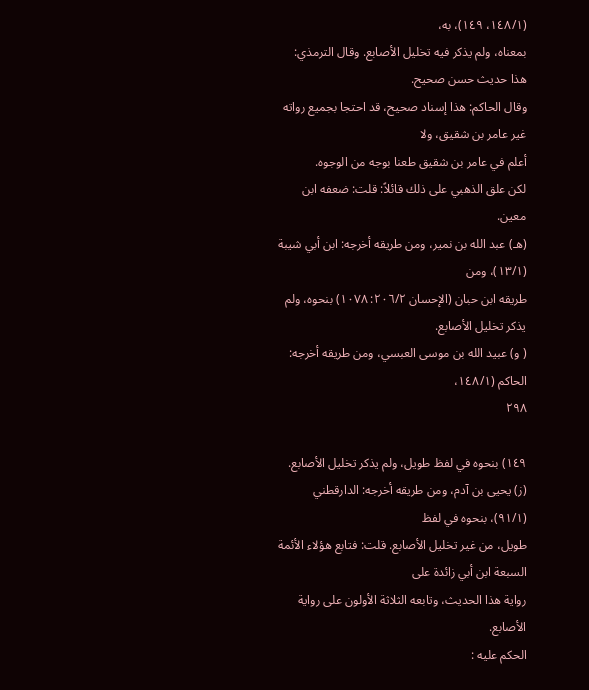(١٤٨/١، ١٤٩)، به،
بمعناه، ولم يذكر فيه تخليل الأصابع. وقال الترمذي: هذا حديث حسن صحيح.
وقال الحاكم: هذا إسناد صحيح، قد احتجا بجميع رواته غير عامر بن شقيق، ولا
أعلم في عامر بن شقيق طعنا بوجه من الوجوه.
لكن علق الذهبي على ذلك قائلاً: قلت: ضعفه ابن معين.
(هـ) عبد الله بن نمير، ومن طريقه أخرجه: ابن أبي شيبة (١٣/١)، ومن
طريقه ابن حبان (الإحسان ٢٠٦/٢: ١٠٧٨) بنحوه، ولم يذكر تخليل الأصابع.
( و) عبيد الله بن موسى العبسي، ومن طريقه أخرجه: الحاكم (١٤٨/١،
٢٩٨

١٤٩) بنحوه في لفظ طويل، ولم يذكر تخليل الأصابع.
(ز) يحيى بن آدم، ومن طريقه أخرجه: الدارقطني (٩١/١)، بنحوه في لفظ
طويل، من غير تخليل الأصابع. قلت: فتابع هؤلاء الأئمة السبعة ابن أبي زائدة على
رواية هذا الحديث، وتابعه الثلاثة الأولون على رواية الأصابع.
الحكم عليه :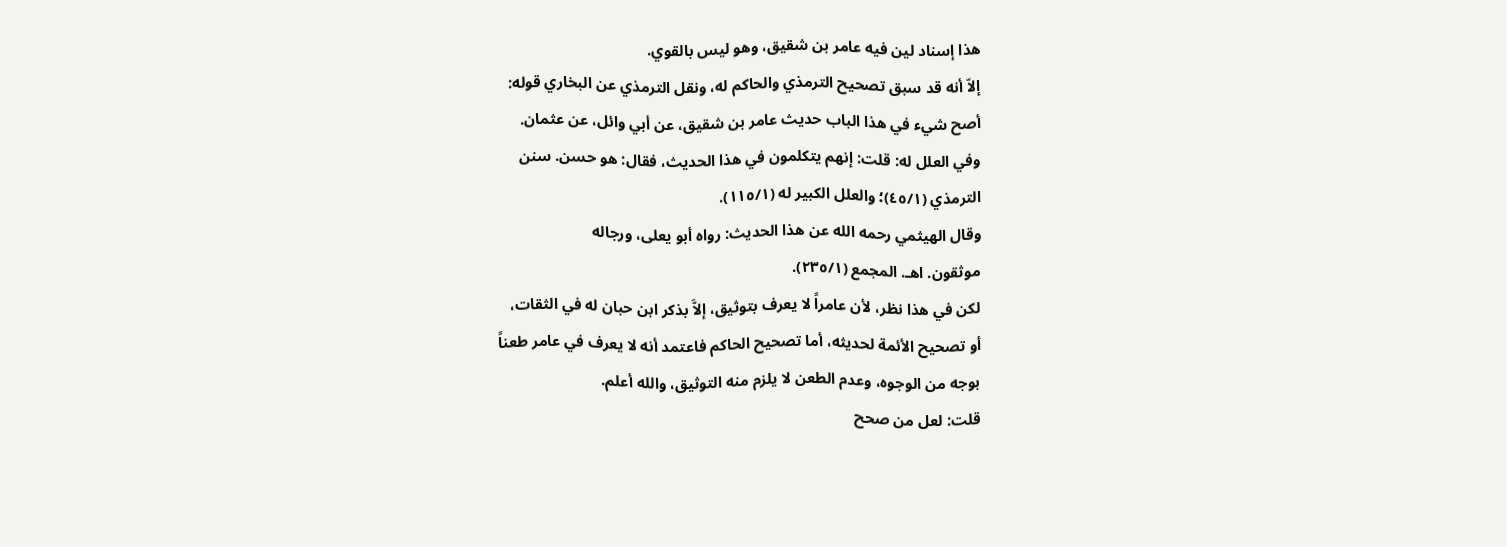هذا إسناد لين فيه عامر بن شقيق، وهو ليس بالقوي.
إلاّ أنه قد سبق تصحیح الترمذي والحاكم له، ونقل الترمذي عن البخاري قوله:
أصح شيء في هذا الباب حديث عامر بن شقيق، عن أبي وائل، عن عثمان.
وفي العلل له: قلت: إنهم يتكلمون في هذا الحديث، فقال: هو حسن. سنن
الترمذي (٤٥/١)؛ والعلل الكبير له (١١٥/١).
وقال الهيثمي رحمه الله عن هذا الحديث: رواه أبو يعلى، ورجاله
موثقون. اهـ. المجمع (٢٣٥/١).
لكن في هذا نظر، لأن عامراً لا يعرف بتوثيق، إلاَّ بذكر ابن حبان له في الثقات،
أو تصحيح الأئمة لحديثه، أما تصحيح الحاكم فاعتمد أنه لا يعرف في عامر طعناً
بوجه من الوجوه، وعدم الطعن لا يلزم منه التوثيق، والله أعلم.
قلت: لعل من صحح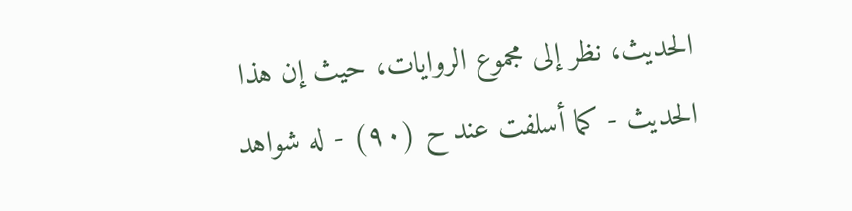الحديث، نظر إلى مجموع الروايات، حيث إن هذا
الحديث - كما أسلفت عند ح (٩٠) - له شواهد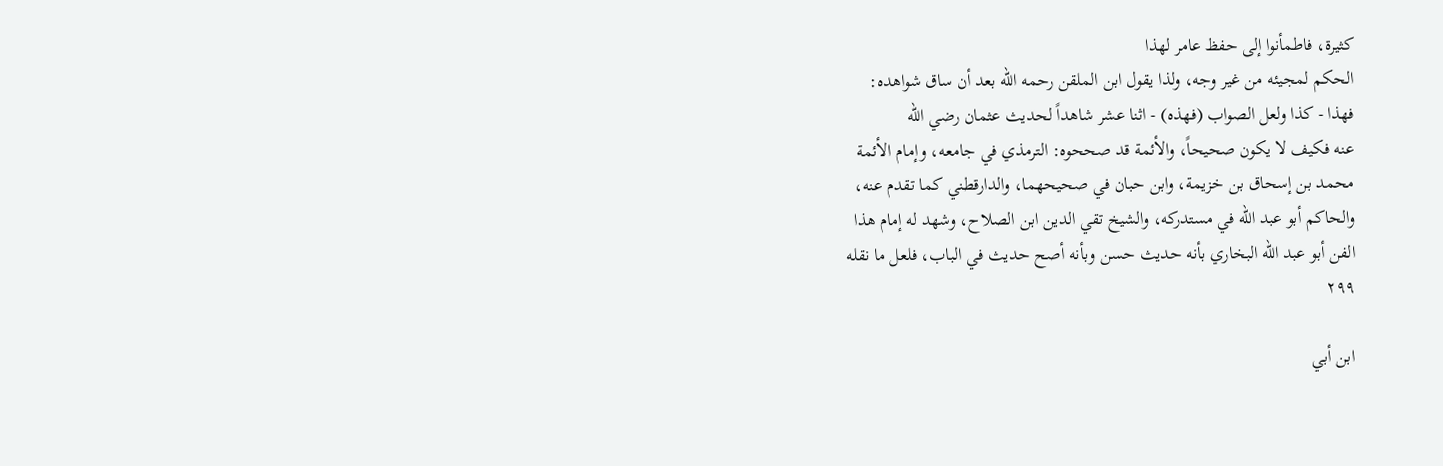كثيرة، فاطمأنوا إلى حفظ عامر لهذا
الحكم لمجيئه من غير وجه، ولذا يقول ابن الملقن رحمه الله بعد أن ساق شواهده:
فهذا - كذا ولعل الصواب (فهذه) - اثنا عشر شاهداً لحديث عثمان رضي الله
عنه فكيف لا يكون صحيحاً، والأئمة قد صححوه: الترمذي في جامعه، وإمام الأئمة
محمد بن إسحاق بن خزيمة، وابن حبان في صحيحهما، والدارقطني كما تقدم عنه،
والحاكم أبو عبد الله في مستدركه، والشيخ تقي الدين ابن الصلاح، وشهد له إمام هذا
الفن أبو عبد الله البخاري بأنه حديث حسن وبأنه أصح حديث في الباب، فلعل ما نقله
٢٩٩

ابن أبي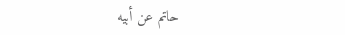حاتم عن أبيه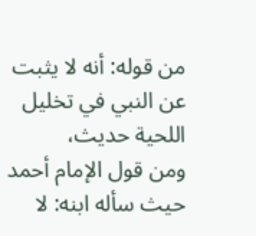من قوله: أنه لا يثبت عن النبي في تخليل اللحية حدیث،
ومن قول الإمام أحمد حيث سأله ابنه: لا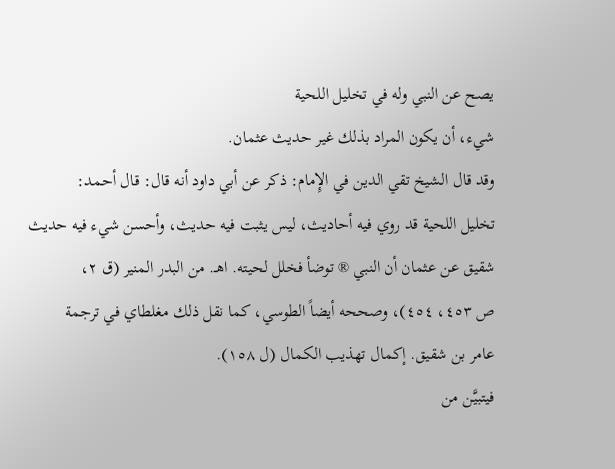يصح عن النبي وله في تخليل اللحية
شيء، أن یکون المراد بذلك غیر حديث عثمان.
وقد قال الشيخ تقي الدين في الإِمام: ذكر عن أبي داود أنه قال: قال أحمد:
تخلیل اللحية قد روي فيه أحاديث، لیس یثبت فيه حديث، وأحسن شيء فيه حديث
شقيق عن عثمان أن النبي ® توضأ فخلل لحيته. اهـ. من البدر المنير (ق ٢،
ص ٤٥٣، ٤٥٤)، وصححه أيضاً الطوسي، كما نقل ذلك مغلطاي في ترجمة
عامر بن شقیق. إکمال تهذيب الكمال (ل ١٥٨).
فيتبيَّن من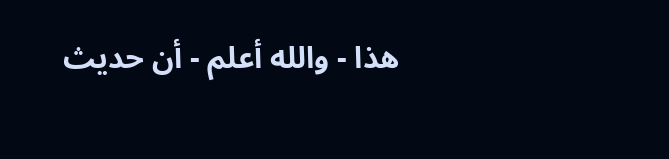هذا - والله أعلم - أن حديث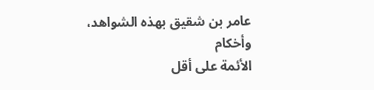عامر بن شقيق بهذه الشواهد، وأخكام
الأئمة على أقل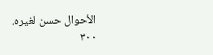الأحوال حسن لغيره.
٣٠٠